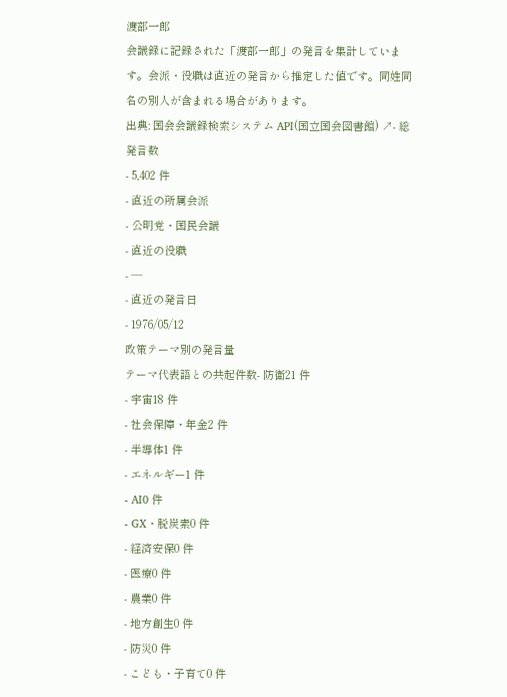渡部一郎
会議録に記録された「渡部一郎」の発言を集計しています。会派・役職は直近の発言から推定した値です。同姓同名の別人が含まれる場合があります。
出典: 国会会議録検索システム API(国立国会図書館) ↗- 総発言数
- 5,402 件
- 直近の所属会派
- 公明党・国民会議
- 直近の役職
- —
- 直近の発言日
- 1976/05/12
政策テーマ別の発言量
テーマ代表語との共起件数- 防衛21 件
- 宇宙18 件
- 社会保障・年金2 件
- 半導体1 件
- エネルギー1 件
- AI0 件
- GX・脱炭素0 件
- 経済安保0 件
- 医療0 件
- 農業0 件
- 地方創生0 件
- 防災0 件
- こども・子育て0 件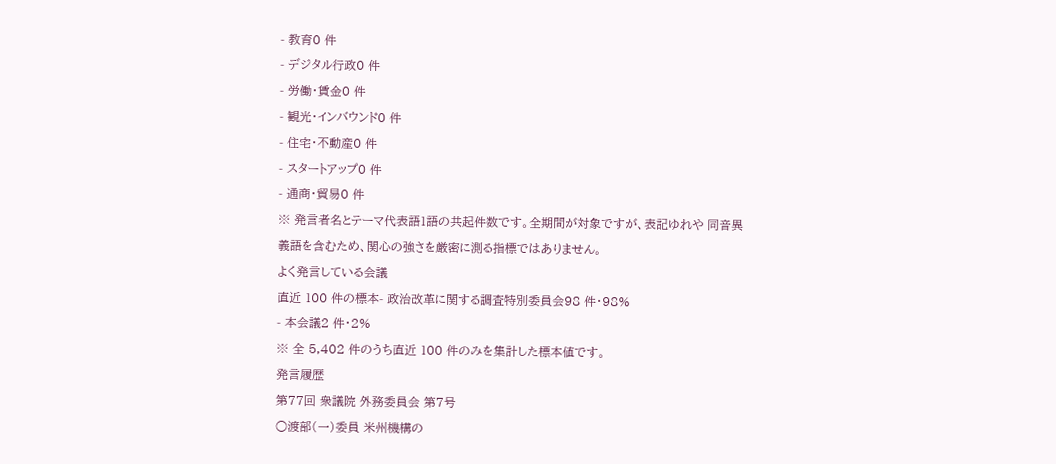- 教育0 件
- デジタル行政0 件
- 労働・賃金0 件
- 観光・インバウンド0 件
- 住宅・不動産0 件
- スタートアップ0 件
- 通商・貿易0 件
※ 発言者名とテーマ代表語1語の共起件数です。全期間が対象ですが、表記ゆれや 同音異義語を含むため、関心の強さを厳密に測る指標ではありません。
よく発言している会議
直近 100 件の標本- 政治改革に関する調査特別委員会98 件・98%
- 本会議2 件・2%
※ 全 5,402 件のうち直近 100 件のみを集計した標本値です。
発言履歴
第77回 衆議院 外務委員会 第7号
○渡部(一)委員 米州機構の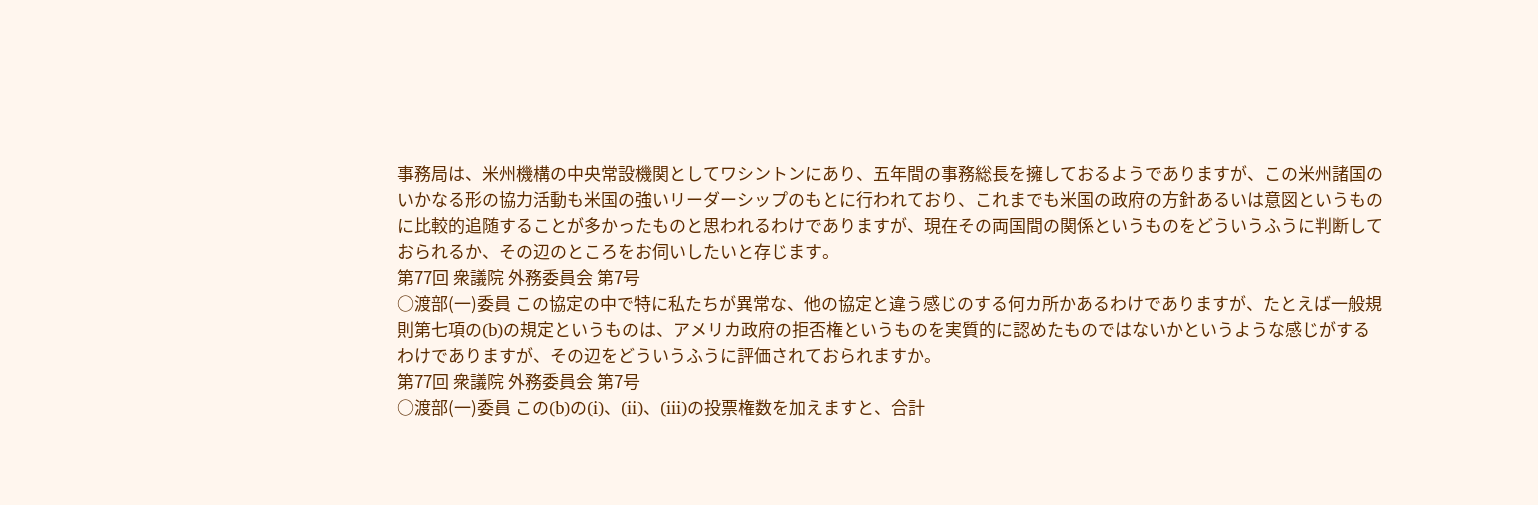事務局は、米州機構の中央常設機関としてワシントンにあり、五年間の事務総長を擁しておるようでありますが、この米州諸国のいかなる形の協力活動も米国の強いリーダーシップのもとに行われており、これまでも米国の政府の方針あるいは意図というものに比較的追随することが多かったものと思われるわけでありますが、現在その両国間の関係というものをどういうふうに判断しておられるか、その辺のところをお伺いしたいと存じます。
第77回 衆議院 外務委員会 第7号
○渡部(一)委員 この協定の中で特に私たちが異常な、他の協定と違う感じのする何カ所かあるわけでありますが、たとえば一般規則第七項の(b)の規定というものは、アメリカ政府の拒否権というものを実質的に認めたものではないかというような感じがするわけでありますが、その辺をどういうふうに評価されておられますか。
第77回 衆議院 外務委員会 第7号
○渡部(一)委員 この(b)の(i)、(ii)、(iii)の投票権数を加えますと、合計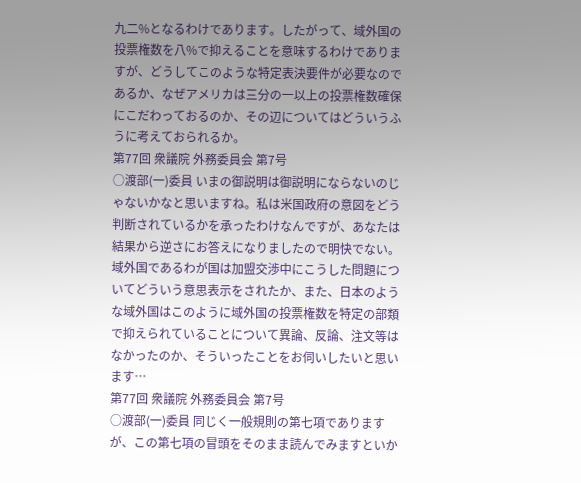九二%となるわけであります。したがって、域外国の投票権数を八%で抑えることを意味するわけでありますが、どうしてこのような特定表決要件が必要なのであるか、なぜアメリカは三分の一以上の投票権数確保にこだわっておるのか、その辺についてはどういうふうに考えておられるか。
第77回 衆議院 外務委員会 第7号
○渡部(一)委員 いまの御説明は御説明にならないのじゃないかなと思いますね。私は米国政府の意図をどう判断されているかを承ったわけなんですが、あなたは結果から逆さにお答えになりましたので明快でない。域外国であるわが国は加盟交渉中にこうした問題についてどういう意思表示をされたか、また、日本のような域外国はこのように域外国の投票権数を特定の部類で抑えられていることについて異論、反論、注文等はなかったのか、そういったことをお伺いしたいと思います…
第77回 衆議院 外務委員会 第7号
○渡部(一)委員 同じく一般規則の第七項でありますが、この第七項の冒頭をそのまま読んでみますといか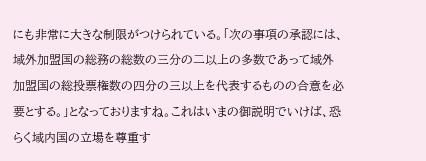にも非常に大きな制限がつけられている。「次の事項の承認には、域外加盟国の総務の総数の三分の二以上の多数であって域外加盟国の総投票権数の四分の三以上を代表するものの合意を必要とする。」となっておりますね。これはいまの御説明でいけば、恐らく域内国の立場を尊重す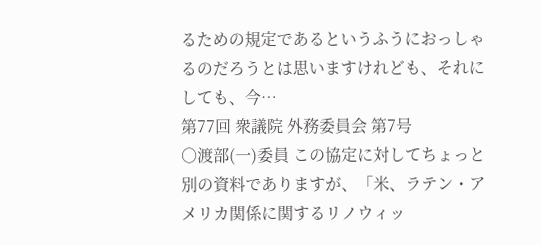るための規定であるというふうにおっしゃるのだろうとは思いますけれども、それにしても、今…
第77回 衆議院 外務委員会 第7号
○渡部(一)委員 この協定に対してちょっと別の資料でありますが、「米、ラテン・アメリカ関係に関するリノウィッ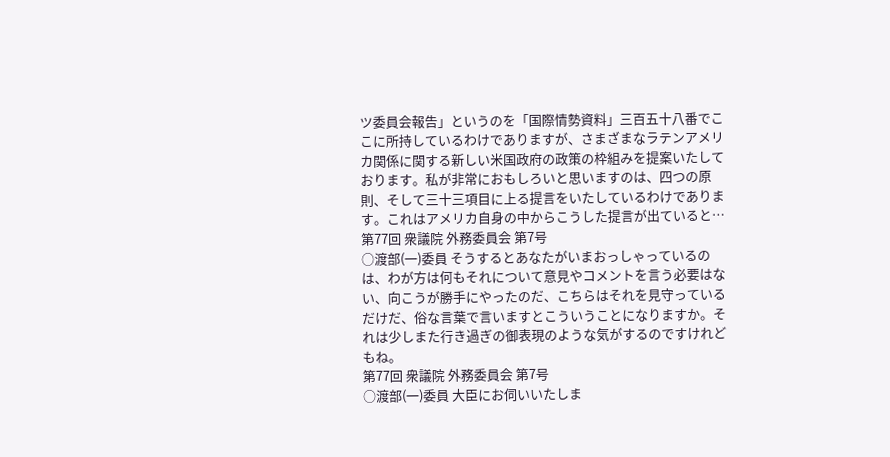ツ委員会報告」というのを「国際情勢資料」三百五十八番でここに所持しているわけでありますが、さまざまなラテンアメリカ関係に関する新しい米国政府の政策の枠組みを提案いたしております。私が非常におもしろいと思いますのは、四つの原則、そして三十三項目に上る提言をいたしているわけであります。これはアメリカ自身の中からこうした提言が出ていると…
第77回 衆議院 外務委員会 第7号
○渡部(一)委員 そうするとあなたがいまおっしゃっているのは、わが方は何もそれについて意見やコメントを言う必要はない、向こうが勝手にやったのだ、こちらはそれを見守っているだけだ、俗な言葉で言いますとこういうことになりますか。それは少しまた行き過ぎの御表現のような気がするのですけれどもね。
第77回 衆議院 外務委員会 第7号
○渡部(一)委員 大臣にお伺いいたしま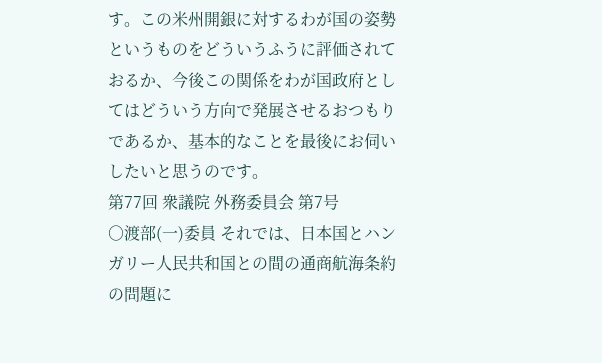す。この米州開銀に対するわが国の姿勢というものをどういうふうに評価されておるか、今後この関係をわが国政府としてはどういう方向で発展させるおつもりであるか、基本的なことを最後にお伺いしたいと思うのです。
第77回 衆議院 外務委員会 第7号
○渡部(一)委員 それでは、日本国とハンガリー人民共和国との間の通商航海条約の問題に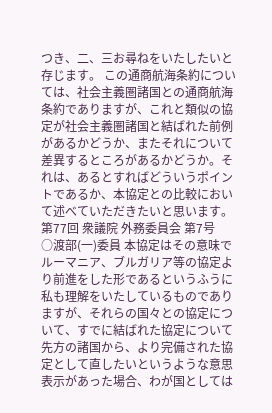つき、二、三お尋ねをいたしたいと存じます。 この通商航海条約については、社会主義圏諸国との通商航海条約でありますが、これと類似の協定が社会主義圏諸国と結ばれた前例があるかどうか、またそれについて差異するところがあるかどうか。それは、あるとすればどういうポイントであるか、本協定との比較において述べていただきたいと思います。
第77回 衆議院 外務委員会 第7号
○渡部(一)委員 本協定はその意味でルーマニア、ブルガリア等の協定より前進をした形であるというふうに私も理解をいたしているものでありますが、それらの国々との協定について、すでに結ばれた協定について先方の諸国から、より完備された協定として直したいというような意思表示があった場合、わが国としては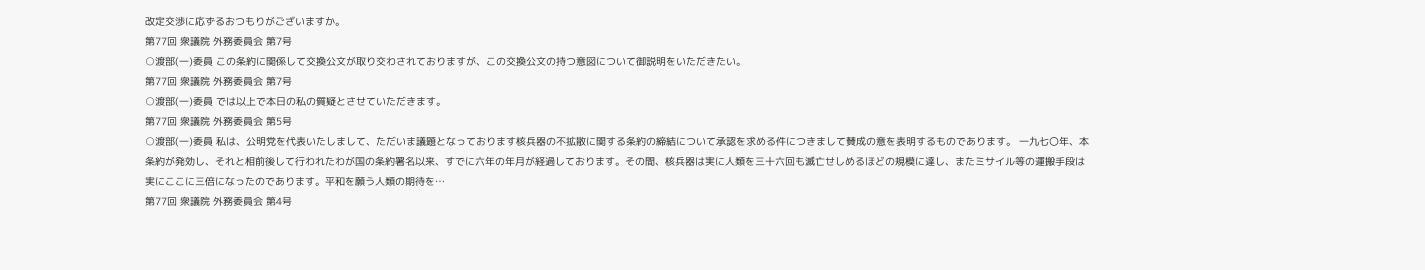改定交渉に応ずるおつもりがございますか。
第77回 衆議院 外務委員会 第7号
○渡部(一)委員 この条約に関係して交換公文が取り交わされておりますが、この交換公文の持つ意図について御説明をいただきたい。
第77回 衆議院 外務委員会 第7号
○渡部(一)委員 では以上で本日の私の質疑とさせていただきます。
第77回 衆議院 外務委員会 第5号
○渡部(一)委員 私は、公明党を代表いたしまして、ただいま議題となっております核兵器の不拡散に関する条約の締結について承認を求める件につきまして賛成の意を表明するものであります。 一九七〇年、本条約が発効し、それと相前後して行われたわが国の条約署名以来、すでに六年の年月が経過しております。その間、核兵器は実に人類を三十六回も滅亡せしめるほどの規模に達し、またミサイル等の運搬手段は実にここに三倍になったのであります。平和を願う人類の期待を…
第77回 衆議院 外務委員会 第4号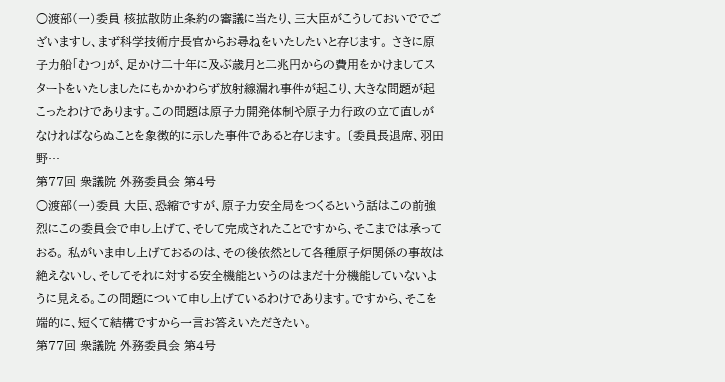○渡部(一)委員 核拡散防止条約の審議に当たり、三大臣がこうしておいででございますし、まず科学技術庁長官からお尋ねをいたしたいと存じます。 さきに原子力船「むつ」が、足かけ二十年に及ぶ歳月と二兆円からの費用をかけましてスタートをいたしましたにもかかわらず放射線漏れ事件が起こり、大きな問題が起こったわけであります。この問題は原子力開発体制や原子力行政の立て直しがなければならぬことを象徴的に示した事件であると存じます。 〔委員長退席、羽田野…
第77回 衆議院 外務委員会 第4号
○渡部(一)委員 大臣、恐縮ですが、原子力安全局をつくるという話はこの前強烈にこの委員会で申し上げて、そして完成されたことですから、そこまでは承っておる。 私がいま申し上げておるのは、その後依然として各種原子炉関係の事故は絶えないし、そしてそれに対する安全機能というのはまだ十分機能していないように見える。この問題について申し上げているわけであります。ですから、そこを端的に、短くて結構ですから一言お答えいただきたい。
第77回 衆議院 外務委員会 第4号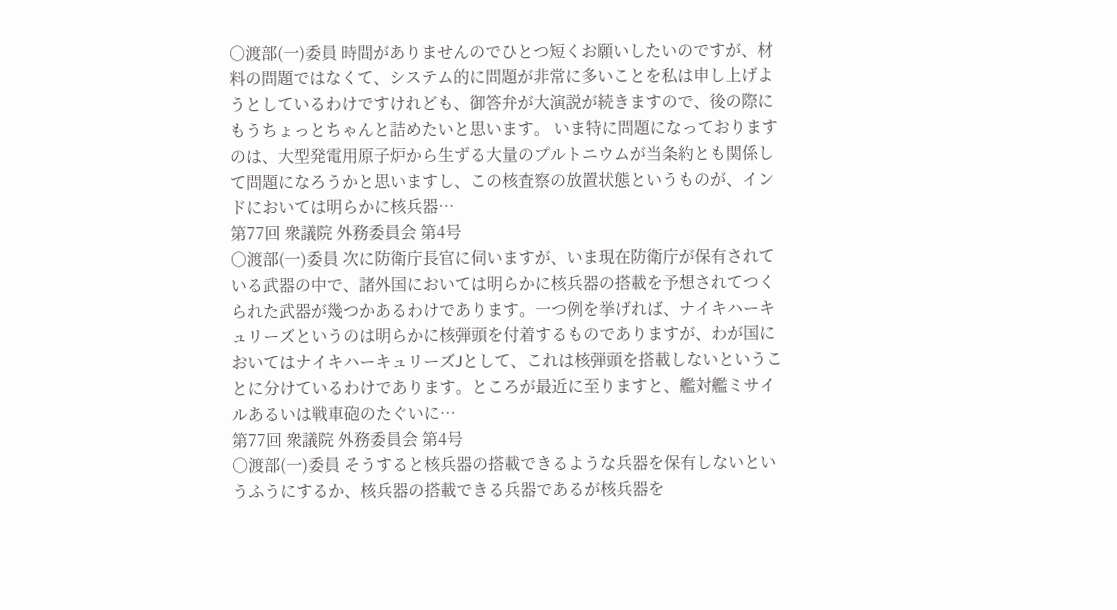○渡部(一)委員 時間がありませんのでひとつ短くお願いしたいのですが、材料の問題ではなくて、システム的に問題が非常に多いことを私は申し上げようとしているわけですけれども、御答弁が大演説が続きますので、後の際にもうちょっとちゃんと詰めたいと思います。 いま特に問題になっておりますのは、大型発電用原子炉から生ずる大量のプルトニウムが当条約とも関係して問題になろうかと思いますし、この核査察の放置状態というものが、インドにおいては明らかに核兵器…
第77回 衆議院 外務委員会 第4号
○渡部(一)委員 次に防衛庁長官に伺いますが、いま現在防衛庁が保有されている武器の中で、諸外国においては明らかに核兵器の搭載を予想されてつくられた武器が幾つかあるわけであります。一つ例を挙げれば、ナイキハーキュリーズというのは明らかに核弾頭を付着するものでありますが、わが国においてはナイキハーキュリーズJとして、これは核弾頭を搭載しないということに分けているわけであります。ところが最近に至りますと、艦対艦ミサイルあるいは戦車砲のたぐいに…
第77回 衆議院 外務委員会 第4号
○渡部(一)委員 そうすると核兵器の搭載できるような兵器を保有しないというふうにするか、核兵器の搭載できる兵器であるが核兵器を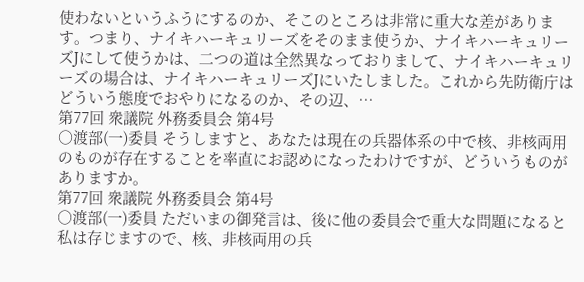使わないというふうにするのか、そこのところは非常に重大な差があります。つまり、ナイキハーキュリーズをそのまま使うか、ナイキハーキュリーズJにして使うかは、二つの道は全然異なっておりまして、ナイキハーキュリーズの場合は、ナイキハーキュリーズJにいたしました。これから先防衛庁はどういう態度でおやりになるのか、その辺、…
第77回 衆議院 外務委員会 第4号
○渡部(一)委員 そうしますと、あなたは現在の兵器体系の中で核、非核両用のものが存在することを率直にお認めになったわけですが、どういうものがありますか。
第77回 衆議院 外務委員会 第4号
○渡部(一)委員 ただいまの御発言は、後に他の委員会で重大な問題になると私は存じますので、核、非核両用の兵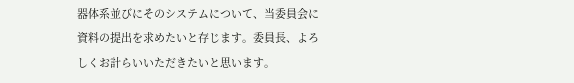器体系並びにそのシステムについて、当委員会に資料の提出を求めたいと存じます。委員長、よろしくお計らいいただきたいと思います。